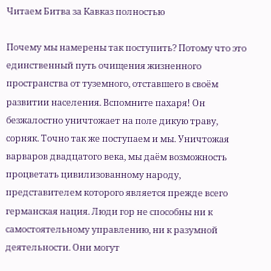Читаем Битва за Кавказ полностью

Почему мы намерены так поступить? Потому что это единственный путь очищения жизненного пространства от туземного, отставшего в своём развитии населения. Вспомните пахаря! Он безжалостно уничтожает на поле дикую траву, сорняк. Точно так же поступаем и мы. Уничтожая варваров двадцатого века, мы даём возможность процветать цивилизованному народу, представителем которого является прежде всего германская нация. Люди гор не способны ни к самостоятельному управлению, ни к разумной деятельности. Они могут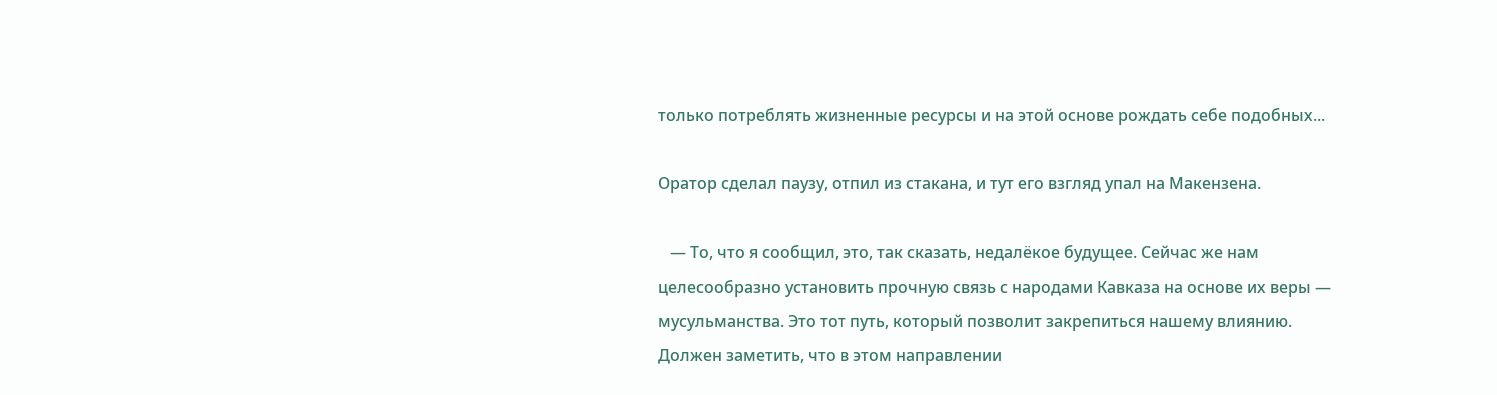только потреблять жизненные ресурсы и на этой основе рождать себе подобных...

Оратор сделал паузу, отпил из стакана, и тут его взгляд упал на Макензена.

   — То, что я сообщил, это, так сказать, недалёкое будущее. Сейчас же нам целесообразно установить прочную связь с народами Кавказа на основе их веры — мусульманства. Это тот путь, который позволит закрепиться нашему влиянию. Должен заметить, что в этом направлении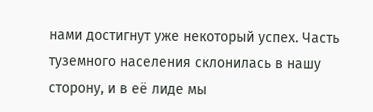нами достигнут уже некоторый успех. Часть туземного населения склонилась в нашу сторону, и в её лиде мы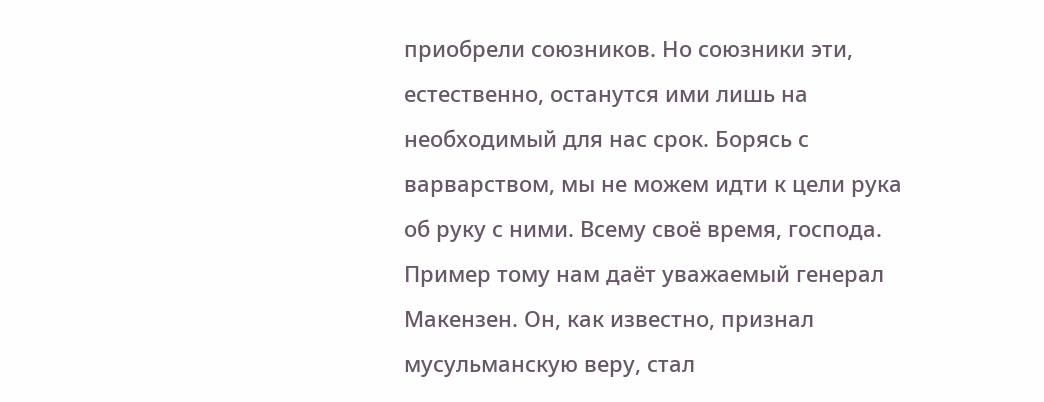приобрели союзников. Но союзники эти, естественно, останутся ими лишь на необходимый для нас срок. Борясь с варварством, мы не можем идти к цели рука об руку с ними. Всему своё время, господа. Пример тому нам даёт уважаемый генерал Макензен. Он, как известно, признал мусульманскую веру, стал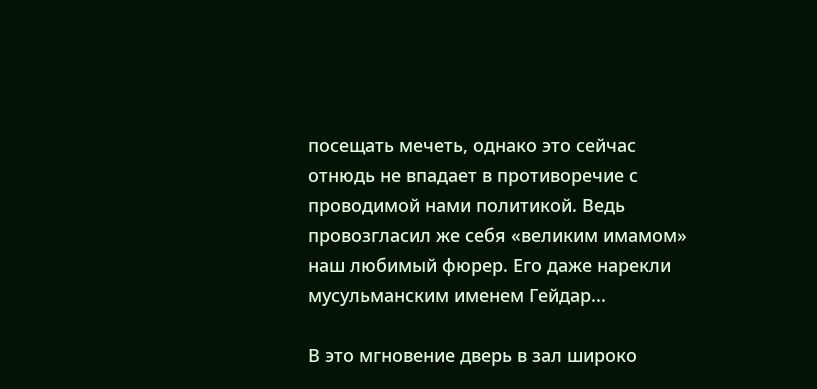посещать мечеть, однако это сейчас отнюдь не впадает в противоречие с проводимой нами политикой. Ведь провозгласил же себя «великим имамом» наш любимый фюрер. Его даже нарекли мусульманским именем Гейдар...

В это мгновение дверь в зал широко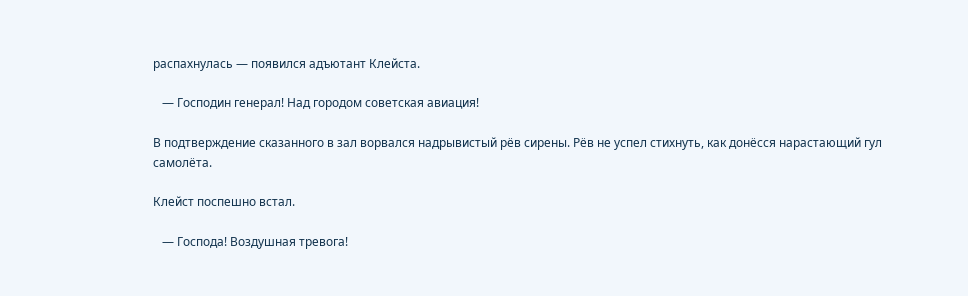распахнулась — появился адъютант Клейста.

   — Господин генерал! Над городом советская авиация!

В подтверждение сказанного в зал ворвался надрывистый рёв сирены. Рёв не успел стихнуть, как донёсся нарастающий гул самолёта.

Клейст поспешно встал.

   — Господа! Воздушная тревога!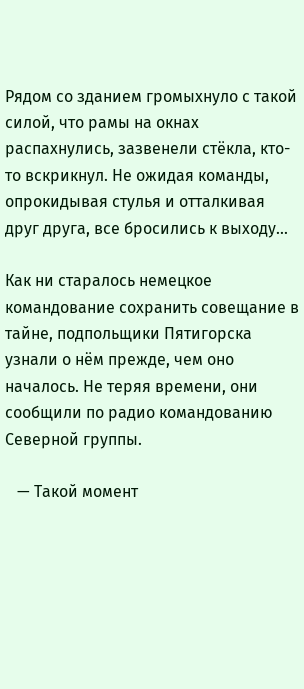Рядом со зданием громыхнуло с такой силой, что рамы на окнах распахнулись, зазвенели стёкла, кто-то вскрикнул. Не ожидая команды, опрокидывая стулья и отталкивая друг друга, все бросились к выходу...

Как ни старалось немецкое командование сохранить совещание в тайне, подпольщики Пятигорска узнали о нём прежде, чем оно началось. Не теряя времени, они сообщили по радио командованию Северной группы.

   — Такой момент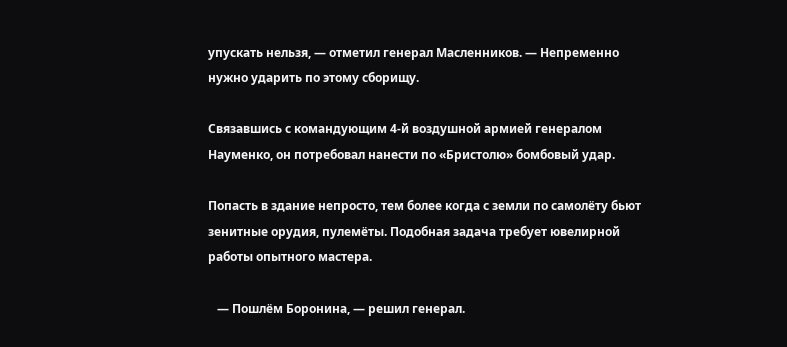упускать нельзя, — отметил генерал Масленников. — Непременно нужно ударить по этому сборищу.

Связавшись с командующим 4-й воздушной армией генералом Науменко, он потребовал нанести по «Бристолю» бомбовый удар.

Попасть в здание непросто, тем более когда с земли по самолёту бьют зенитные орудия, пулемёты. Подобная задача требует ювелирной работы опытного мастера.

   — Пошлём Боронина, — решил генерал.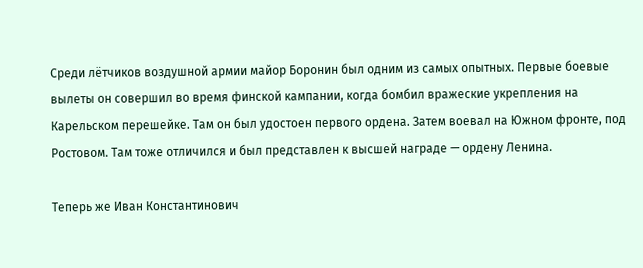Среди лётчиков воздушной армии майор Боронин был одним из самых опытных. Первые боевые вылеты он совершил во время финской кампании, когда бомбил вражеские укрепления на Карельском перешейке. Там он был удостоен первого ордена. Затем воевал на Южном фронте, под Ростовом. Там тоже отличился и был представлен к высшей награде — ордену Ленина.

Теперь же Иван Константинович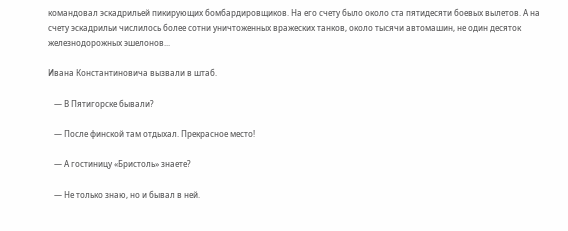командовал эскадрильей пикирующих бомбардировщиков. На его счету было около ста пятидесяти боевых вылетов. А на счету эскадрильи числилось более сотни уничтоженных вражеских танков, около тысячи автомашин, не один десяток железнодорожных эшелонов...

Ивана Константиновича вызвали в штаб.

   — В Пятигорске бывали?

   — После финской там отдыхал. Прекрасное место!

   — А гостиницу «Бристоль» знаете?

   — Не только знаю, но и бывал в ней.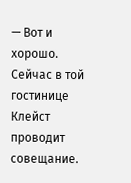— Вот и хорошо. Сейчас в той гостинице Клейст проводит совещание.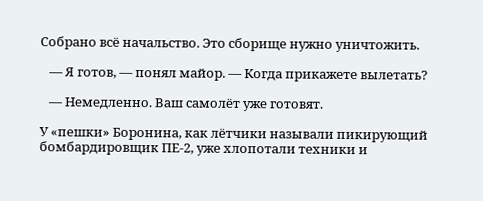Собрано всё начальство. Это сборище нужно уничтожить.

   — Я готов, — понял майор. — Когда прикажете вылетать?

   — Немедленно. Ваш самолёт уже готовят.

У «пешки» Боронина, как лётчики называли пикирующий бомбардировщик ПЕ-2, уже хлопотали техники и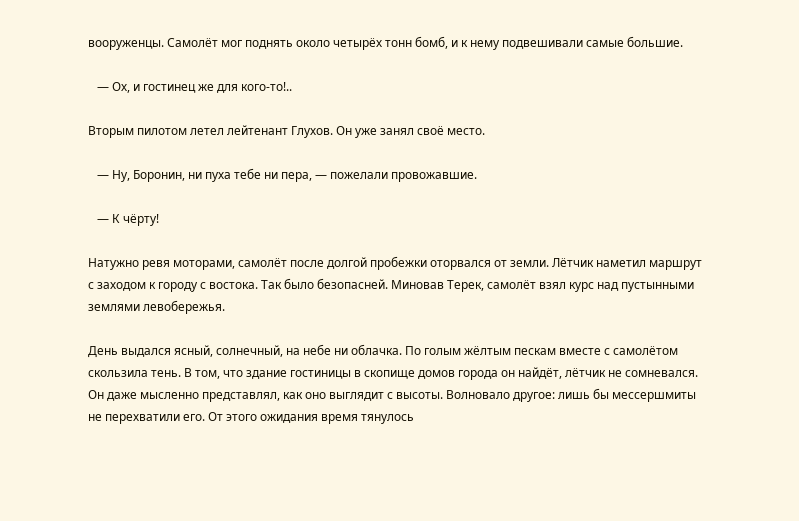вооруженцы. Самолёт мог поднять около четырёх тонн бомб, и к нему подвешивали самые большие.

   — Ох, и гостинец же для кого-то!..

Вторым пилотом летел лейтенант Глухов. Он уже занял своё место.

   — Ну, Боронин, ни пуха тебе ни пера, — пожелали провожавшие.

   — К чёрту!

Натужно ревя моторами, самолёт после долгой пробежки оторвался от земли. Лётчик наметил маршрут с заходом к городу с востока. Так было безопасней. Миновав Терек, самолёт взял курс над пустынными землями левобережья.

День выдался ясный, солнечный, на небе ни облачка. По голым жёлтым пескам вместе с самолётом скользила тень. В том, что здание гостиницы в скопище домов города он найдёт, лётчик не сомневался. Он даже мысленно представлял, как оно выглядит с высоты. Волновало другое: лишь бы мессершмиты не перехватили его. От этого ожидания время тянулось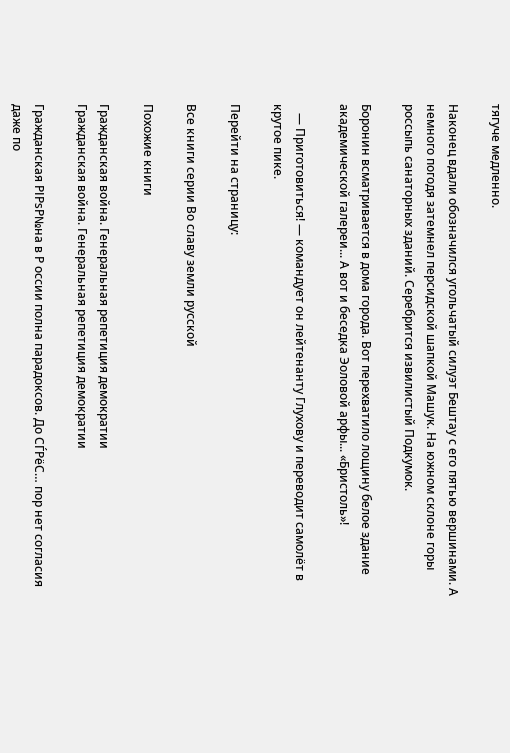тягуче медленно.

Наконец вдали обозначился угольчатый силуэт Бештау с его пятью вершинами. А немного погодя затемнел персидской шапкой Машук. На южном склоне горы россыпь санаторных зданий. Серебрится извилистый Подкумок.

Боронин всматривается в дома города. Вот перехватило лощину белое здание академической галереи... А вот и беседка Эоловой арфы... «Бристоль»!

   — Приготовиться! — командует он лейтенанту Глухову и переводит самолёт в крутое пике.

Перейти на страницу:

Все книги серии Во славу земли русской

Похожие книги

Гражданская война. Генеральная репетиция демократии
Гражданская война. Генеральная репетиция демократии

Гражданская РІРѕР№на в Р оссии полна парадоксов. До СЃРёС… пор нет согласия даже по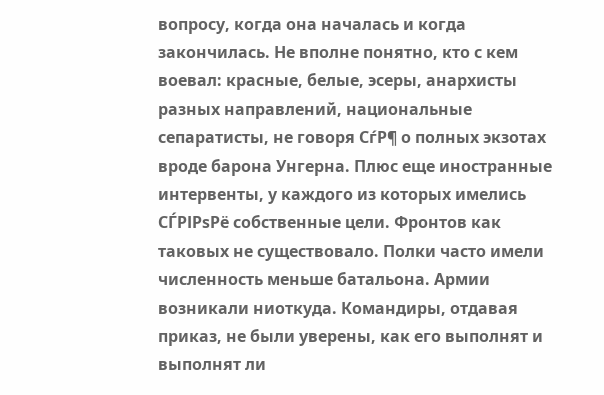вопросу, когда она началась и когда закончилась. Не вполне понятно, кто с кем воевал: красные, белые, эсеры, анархисты разных направлений, национальные сепаратисты, не говоря СѓР¶ о полных экзотах вроде барона Унгерна. Плюс еще иностранные интервенты, у каждого из которых имелись СЃРІРѕРё собственные цели. Фронтов как таковых не существовало. Полки часто имели численность меньше батальона. Армии возникали ниоткуда. Командиры, отдавая приказ, не были уверены, как его выполнят и выполнят ли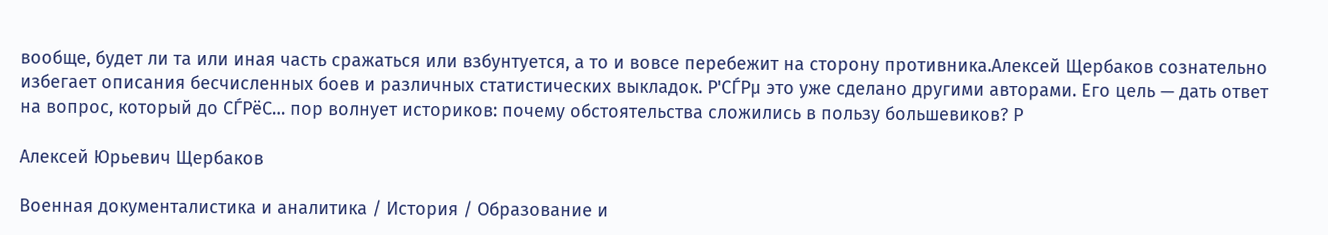вообще, будет ли та или иная часть сражаться или взбунтуется, а то и вовсе перебежит на сторону противника.Алексей Щербаков сознательно избегает описания бесчисленных боев и различных статистических выкладок. Р'СЃРµ это уже сделано другими авторами. Его цель — дать ответ на вопрос, который до СЃРёС… пор волнует историков: почему обстоятельства сложились в пользу большевиков? Р

Алексей Юрьевич Щербаков

Военная документалистика и аналитика / История / Образование и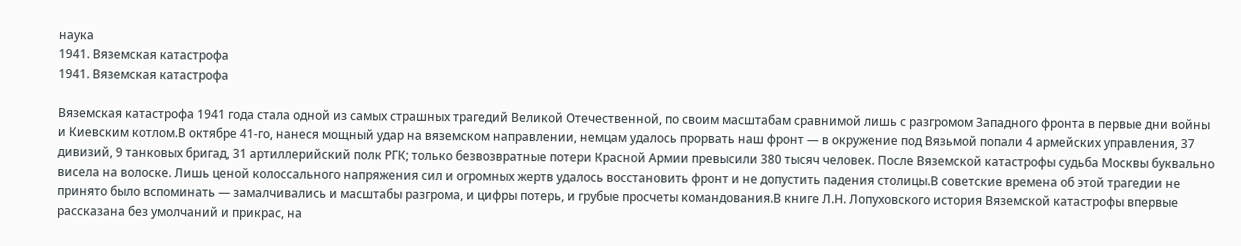наука
1941. Вяземская катастрофа
1941. Вяземская катастрофа

Вяземская катастрофа 1941 года стала одной из самых страшных трагедий Великой Отечественной, по своим масштабам сравнимой лишь с разгромом Западного фронта в первые дни войны и Киевским котлом.В октябре 41-го, нанеся мощный удар на вяземском направлении, немцам удалось прорвать наш фронт — в окружение под Вязьмой попали 4 армейских управления, 37 дивизий, 9 танковых бригад, 31 артиллерийский полк РГК; только безвозвратные потери Красной Армии превысили 380 тысяч человек. После Вяземской катастрофы судьба Москвы буквально висела на волоске. Лишь ценой колоссального напряжения сил и огромных жертв удалось восстановить фронт и не допустить падения столицы.В советские времена об этой трагедии не принято было вспоминать — замалчивались и масштабы разгрома, и цифры потерь, и грубые просчеты командования.В книге Л.Н. Лопуховского история Вяземской катастрофы впервые рассказана без умолчаний и прикрас, на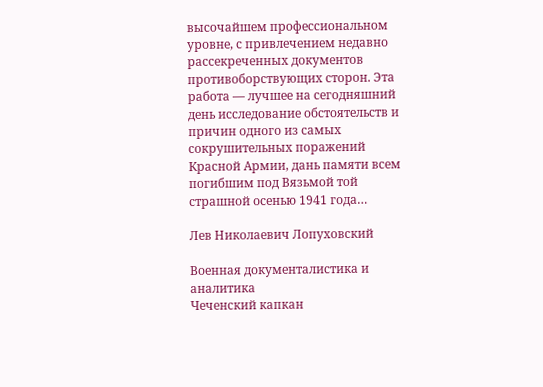высочайшем профессиональном уровне, с привлечением недавно рассекреченных документов противоборствующих сторон. Эта работа — лучшее на сегодняшний день исследование обстоятельств и причин одного из самых сокрушительных поражений Красной Армии, дань памяти всем погибшим под Вязьмой той страшной осенью 1941 года…

Лев Николаевич Лопуховский

Военная документалистика и аналитика
Чеченский капкан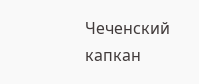Чеченский капкан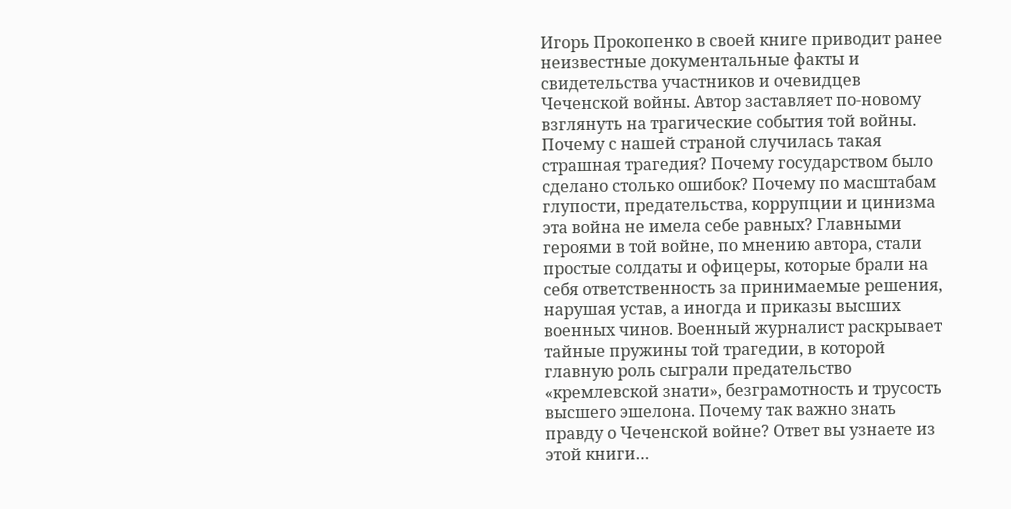Игорь Прокопенко в своей книге приводит ранее неизвестные документальные факты и свидетельства участников и очевидцев Чеченской войны. Автор заставляет по-новому взглянуть на трагические события той войны. Почему с нашей страной случилась такая страшная трагедия? Почему государством было сделано столько ошибок? Почему по масштабам глупости, предательства, коррупции и цинизма эта война не имела себе равных? Главными героями в той войне, по мнению автора, стали простые солдаты и офицеры, которые брали на себя ответственность за принимаемые решения, нарушая устав, а иногда и приказы высших военных чинов. Военный журналист раскрывает тайные пружины той трагедии, в которой главную роль сыграли предательство «кремлевской знати», безграмотность и трусость высшего эшелона. Почему так важно знать правду о Чеченской войне? Ответ вы узнаете из этой книги…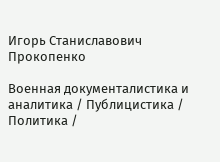Игорь Станиславович Прокопенко

Военная документалистика и аналитика / Публицистика / Политика /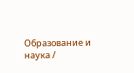Образование и наука /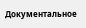Документальное